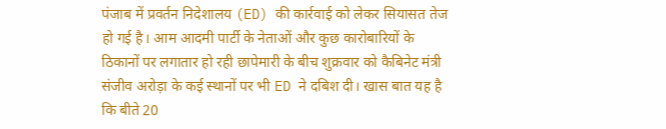पंजाब में प्रवर्तन निदेशालय (ED) की कार्रवाई को लेकर सियासत तेज हो गई है। आम आदमी पार्टी के नेताओं और कुछ कारोबारियों के ठिकानों पर लगातार हो रही छापेमारी के बीच शुक्रवार को कैबिनेट मंत्री संजीव अरोड़ा के कई स्थानों पर भी ED ने दबिश दी। खास बात यह है कि बीते 20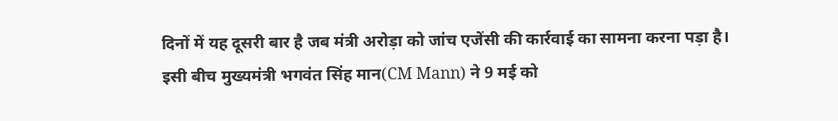दिनों में यह दूसरी बार है जब मंत्री अरोड़ा को जांच एजेंसी की कार्रवाई का सामना करना पड़ा है।
इसी बीच मुख्यमंत्री भगवंत सिंह मान(CM Mann) ने 9 मई को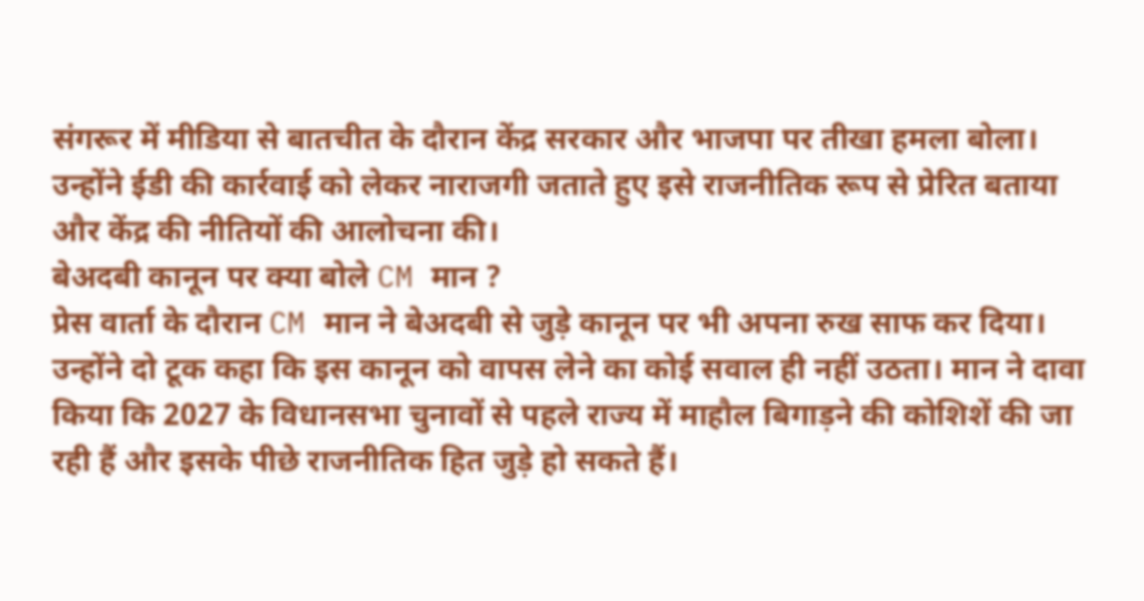संगरूर में मीडिया से बातचीत के दौरान केंद्र सरकार और भाजपा पर तीखा हमला बोला। उन्होंने ईडी की कार्रवाई को लेकर नाराजगी जताते हुए इसे राजनीतिक रूप से प्रेरित बताया और केंद्र की नीतियों की आलोचना की।
बेअदबी कानून पर क्या बोले CM मान ?
प्रेस वार्ता के दौरान CM मान ने बेअदबी से जुड़े कानून पर भी अपना रुख साफ कर दिया। उन्होंने दो टूक कहा कि इस कानून को वापस लेने का कोई सवाल ही नहीं उठता। मान ने दावा किया कि 2027 के विधानसभा चुनावों से पहले राज्य में माहौल बिगाड़ने की कोशिशें की जा रही हैं और इसके पीछे राजनीतिक हित जुड़े हो सकते हैं।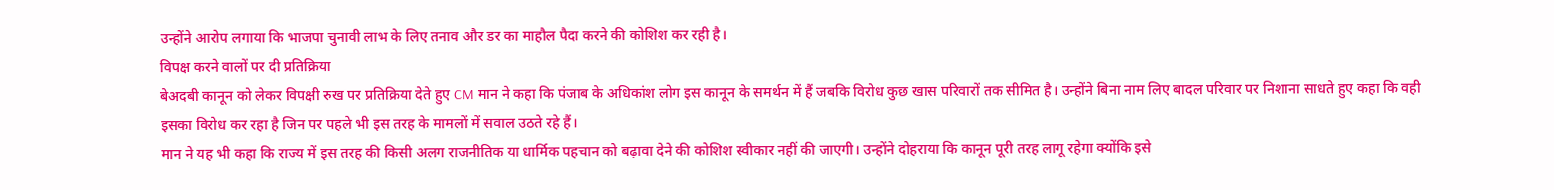उन्होंने आरोप लगाया कि भाजपा चुनावी लाभ के लिए तनाव और डर का माहौल पैदा करने की कोशिश कर रही है।
विपक्ष करने वालों पर दी प्रतिक्रिया
बेअदबी कानून को लेकर विपक्षी रुख पर प्रतिक्रिया देते हुए CM मान ने कहा कि पंजाब के अधिकांश लोग इस कानून के समर्थन में हैं जबकि विरोध कुछ खास परिवारों तक सीमित है। उन्होंने बिना नाम लिए बादल परिवार पर निशाना साधते हुए कहा कि वही इसका विरोध कर रहा है जिन पर पहले भी इस तरह के मामलों में सवाल उठते रहे हैं।
मान ने यह भी कहा कि राज्य में इस तरह की किसी अलग राजनीतिक या धार्मिक पहचान को बढ़ावा देने की कोशिश स्वीकार नहीं की जाएगी। उन्होंने दोहराया कि कानून पूरी तरह लागू रहेगा क्योंकि इसे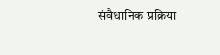संवैधानिक प्रक्रिया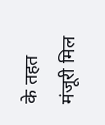के तहत मंजूरी मिल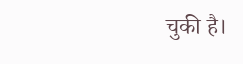चुकी है।